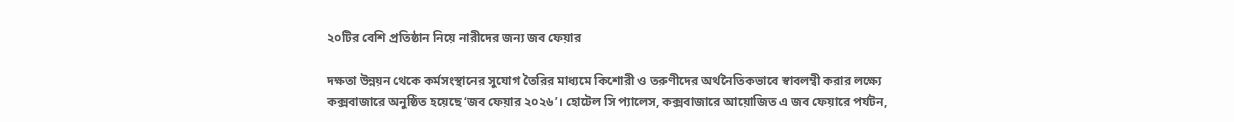২০টির বেশি প্রতিষ্ঠান নিয়ে নারীদের জন্য জব ফেয়ার

দক্ষতা উন্নয়ন থেকে কর্মসংস্থানের সুযোগ তৈরির মাধ্যমে কিশোরী ও তরুণীদের অর্থনৈতিকভাবে স্বাবলম্বী করার লক্ষ্যে কক্সবাজারে অনুষ্ঠিত হয়েছে ‘জব ফেয়ার ২০২৬’। হোটেল সি প্যালেস, কক্সবাজারে আয়োজিত এ জব ফেয়ারে পর্যটন,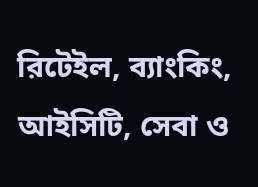রিটেইল, ব্যাংকিং, আইসিটি, সেবা ও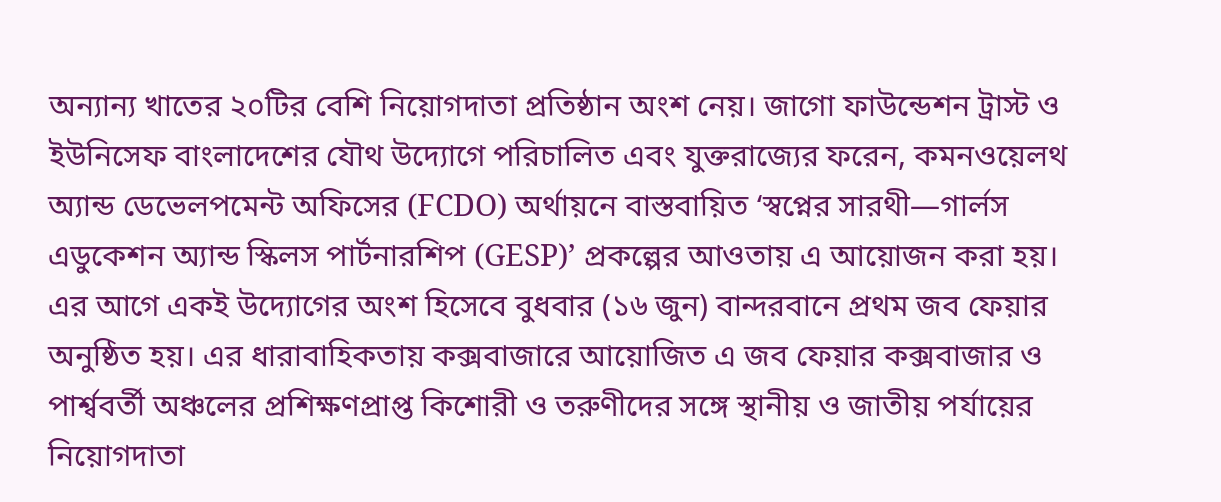অন্যান্য খাতের ২০টির বেশি নিয়োগদাতা প্রতিষ্ঠান অংশ নেয়। জাগো ফাউন্ডেশন ট্রাস্ট ও ইউনিসেফ বাংলাদেশের যৌথ উদ্যোগে পরিচালিত এবং যুক্তরাজ্যের ফরেন, কমনওয়েলথ অ্যান্ড ডেভেলপমেন্ট অফিসের (FCDO) অর্থায়নে বাস্তবায়িত ‘স্বপ্নের সারথী—গার্লস এডুকেশন অ্যান্ড স্কিলস পার্টনারশিপ (GESP)’ প্রকল্পের আওতায় এ আয়োজন করা হয়। এর আগে একই উদ্যোগের অংশ হিসেবে বুধবার (১৬ জুন) বান্দরবানে প্রথম জব ফেয়ার অনুষ্ঠিত হয়। এর ধারাবাহিকতায় কক্সবাজারে আয়োজিত এ জব ফেয়ার কক্সবাজার ও পার্শ্ববর্তী অঞ্চলের প্রশিক্ষণপ্রাপ্ত কিশোরী ও তরুণীদের সঙ্গে স্থানীয় ও জাতীয় পর্যায়ের নিয়োগদাতা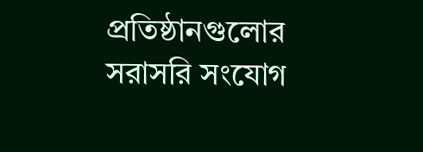প্রতিষ্ঠানগুলোর সরাসরি সংযোগ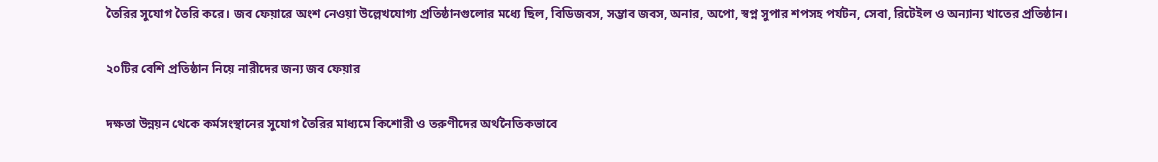তৈরির সুযোগ তৈরি করে। জব ফেয়ারে অংশ নেওয়া উল্লেখযোগ্য প্রতিষ্ঠানগুলোর মধ্যে ছিল, বিডিজবস, সম্ভাব জবস, অনার, অপো, স্বপ্ন সুপার শপসহ পর্যটন, সেবা, রিটেইল ও অন্যান্য খাতের প্রতিষ্ঠান।

২০টির বেশি প্রতিষ্ঠান নিয়ে নারীদের জন্য জব ফেয়ার

দক্ষতা উন্নয়ন থেকে কর্মসংস্থানের সুযোগ তৈরির মাধ্যমে কিশোরী ও তরুণীদের অর্থনৈতিকভাবে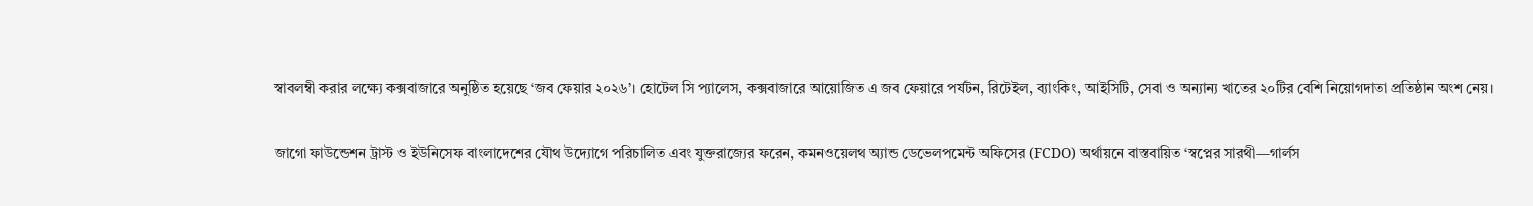স্বাবলম্বী করার লক্ষ্যে কক্সবাজারে অনুষ্ঠিত হয়েছে ‘জব ফেয়ার ২০২৬’। হোটেল সি প্যালেস, কক্সবাজারে আয়োজিত এ জব ফেয়ারে পর্যটন, রিটেইল, ব্যাংকিং, আইসিটি, সেবা ও অন্যান্য খাতের ২০টির বেশি নিয়োগদাতা প্রতিষ্ঠান অংশ নেয়।

জাগো ফাউন্ডেশন ট্রাস্ট ও ইউনিসেফ বাংলাদেশের যৌথ উদ্যোগে পরিচালিত এবং যুক্তরাজ্যের ফরেন, কমনওয়েলথ অ্যান্ড ডেভেলপমেন্ট অফিসের (FCDO) অর্থায়নে বাস্তবায়িত ‘স্বপ্নের সারথী—গার্লস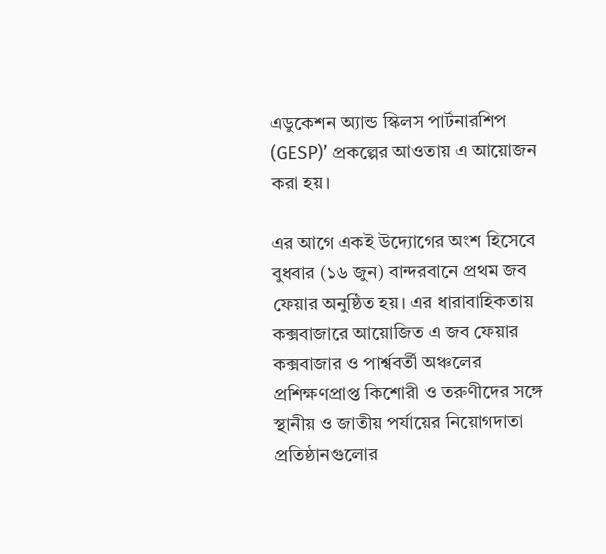এডুকেশন অ্যান্ড স্কিলস পার্টনারশিপ (GESP)’ প্রকল্পের আওতায় এ আয়োজন করা হয়।

এর আগে একই উদ্যোগের অংশ হিসেবে বুধবার (১৬ জুন) বান্দরবানে প্রথম জব ফেয়ার অনুষ্ঠিত হয়। এর ধারাবাহিকতায় কক্সবাজারে আয়োজিত এ জব ফেয়ার কক্সবাজার ও পার্শ্ববর্তী অঞ্চলের প্রশিক্ষণপ্রাপ্ত কিশোরী ও তরুণীদের সঙ্গে স্থানীয় ও জাতীয় পর্যায়ের নিয়োগদাতা প্রতিষ্ঠানগুলোর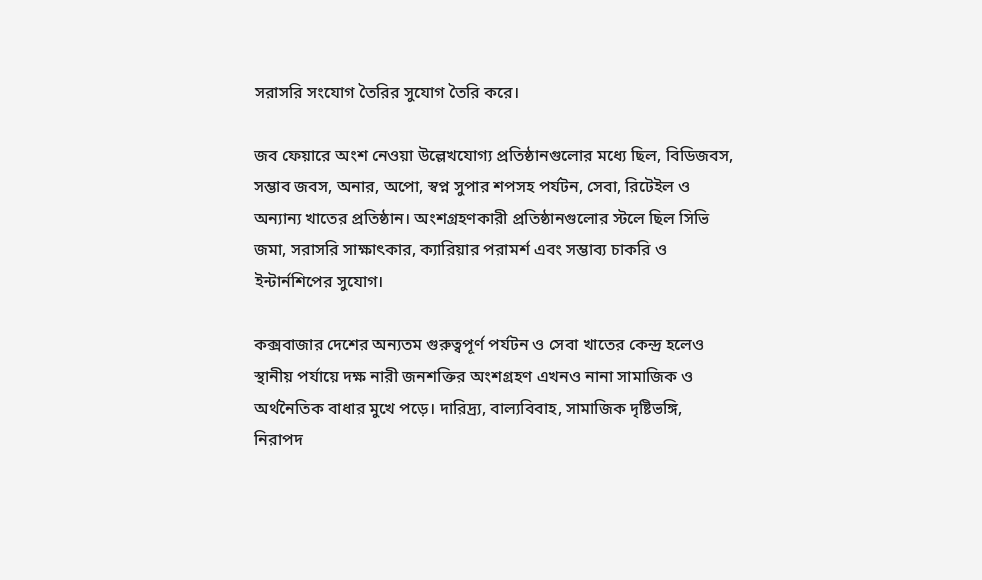সরাসরি সংযোগ তৈরির সুযোগ তৈরি করে।

জব ফেয়ারে অংশ নেওয়া উল্লেখযোগ্য প্রতিষ্ঠানগুলোর মধ্যে ছিল, বিডিজবস, সম্ভাব জবস, অনার, অপো, স্বপ্ন সুপার শপসহ পর্যটন, সেবা, রিটেইল ও অন্যান্য খাতের প্রতিষ্ঠান। অংশগ্রহণকারী প্রতিষ্ঠানগুলোর স্টলে ছিল সিভি জমা, সরাসরি সাক্ষাৎকার, ক্যারিয়ার পরামর্শ এবং সম্ভাব্য চাকরি ও ইন্টার্নশিপের সুযোগ।

কক্সবাজার দেশের অন্যতম গুরুত্বপূর্ণ পর্যটন ও সেবা খাতের কেন্দ্র হলেও স্থানীয় পর্যায়ে দক্ষ নারী জনশক্তির অংশগ্রহণ এখনও নানা সামাজিক ও অর্থনৈতিক বাধার মুখে পড়ে। দারিদ্র্য, বাল্যবিবাহ, সামাজিক দৃষ্টিভঙ্গি, নিরাপদ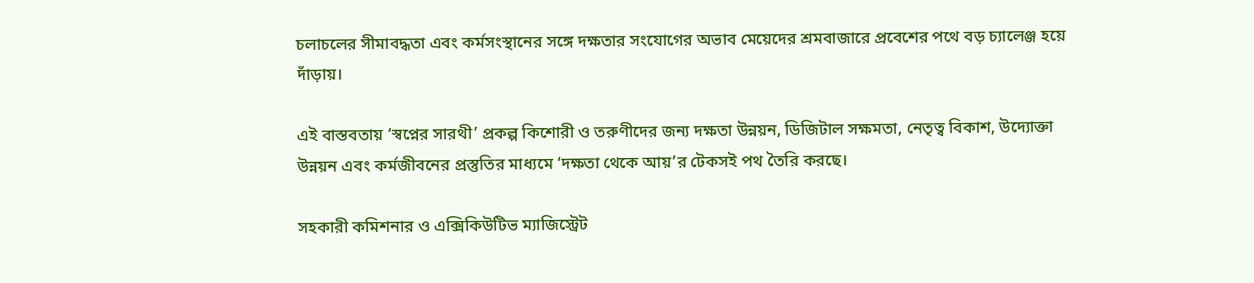চলাচলের সীমাবদ্ধতা এবং কর্মসংস্থানের সঙ্গে দক্ষতার সংযোগের অভাব মেয়েদের শ্রমবাজারে প্রবেশের পথে বড় চ্যালেঞ্জ হয়ে দাঁড়ায়।

এই বাস্তবতায় ‘স্বপ্নের সারথী’ প্রকল্প কিশোরী ও তরুণীদের জন্য দক্ষতা উন্নয়ন, ডিজিটাল সক্ষমতা, নেতৃত্ব বিকাশ, উদ্যোক্তা উন্নয়ন এবং কর্মজীবনের প্রস্তুতির মাধ্যমে ‘দক্ষতা থেকে আয়’র টেকসই পথ তৈরি করছে।

সহকারী কমিশনার ও এক্সিকিউটিভ ম্যাজিস্ট্রেট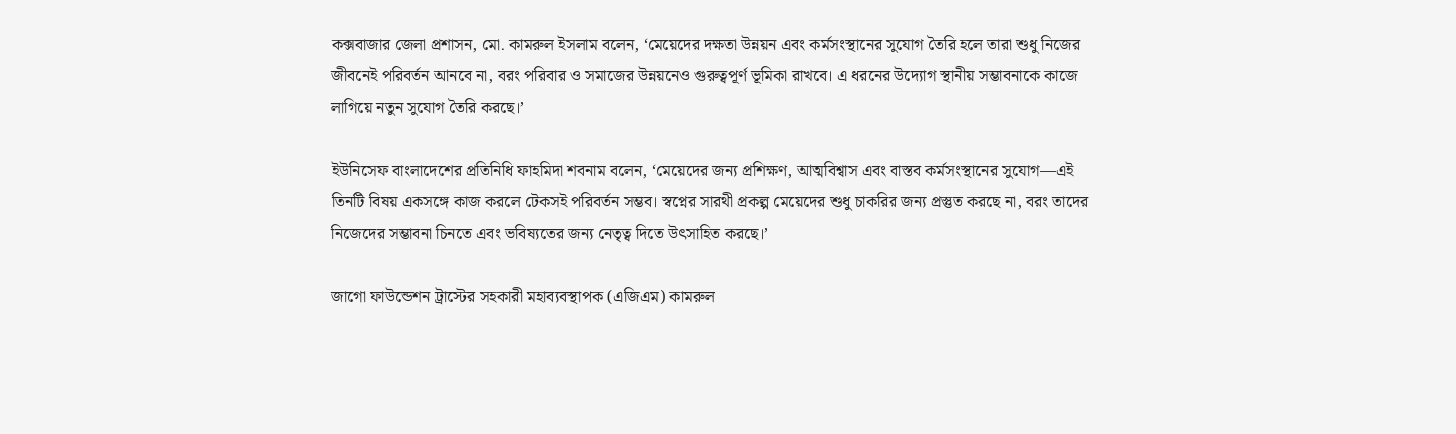কক্সবাজার জেলা প্রশাসন, মো. কামরুল ইসলাম বলেন, ‘মেয়েদের দক্ষতা উন্নয়ন এবং কর্মসংস্থানের সুযোগ তৈরি হলে তারা শুধু নিজের জীবনেই পরিবর্তন আনবে না, বরং পরিবার ও সমাজের উন্নয়নেও গুরুত্বপূর্ণ ভূমিকা রাখবে। এ ধরনের উদ্যোগ স্থানীয় সম্ভাবনাকে কাজে লাগিয়ে নতুন সুযোগ তৈরি করছে।’

ইউনিসেফ বাংলাদেশের প্রতিনিধি ফাহমিদা শবনাম বলেন, ‘মেয়েদের জন্য প্রশিক্ষণ, আত্মবিশ্বাস এবং বাস্তব কর্মসংস্থানের সুযোগ—এই তিনটি বিষয় একসঙ্গে কাজ করলে টেকসই পরিবর্তন সম্ভব। স্বপ্নের সারথী প্রকল্প মেয়েদের শুধু চাকরির জন্য প্রস্তুত করছে না, বরং তাদের নিজেদের সম্ভাবনা চিনতে এবং ভবিষ্যতের জন্য নেতৃত্ব দিতে উৎসাহিত করছে।’

জাগো ফাউন্ডেশন ট্রাস্টের সহকারী মহাব্যবস্থাপক (এজিএম) কামরুল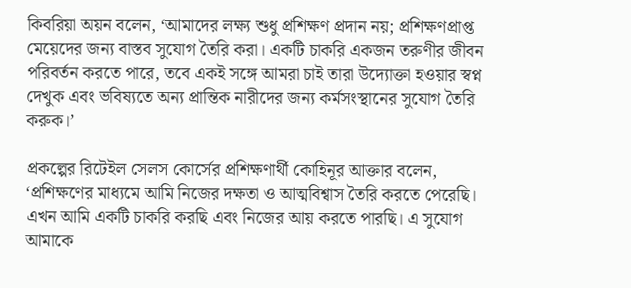কিবরিয়া অয়ন বলেন, ‘আমাদের লক্ষ্য শুধু প্রশিক্ষণ প্রদান নয়; প্রশিক্ষণপ্রাপ্ত মেয়েদের জন্য বাস্তব সুযোগ তৈরি করা। একটি চাকরি একজন তরুণীর জীবন পরিবর্তন করতে পারে, তবে একই সঙ্গে আমরা চাই তারা উদ্যোক্তা হওয়ার স্বপ্ন দেখুক এবং ভবিষ্যতে অন্য প্রান্তিক নারীদের জন্য কর্মসংস্থানের সুযোগ তৈরি করুক।’

প্রকল্পের রিটেইল সেলস কোর্সের প্রশিক্ষণার্থী কোহিনূর আক্তার বলেন, ‘প্রশিক্ষণের মাধ্যমে আমি নিজের দক্ষতা ও আত্মবিশ্বাস তৈরি করতে পেরেছি। এখন আমি একটি চাকরি করছি এবং নিজের আয় করতে পারছি। এ সুযোগ আমাকে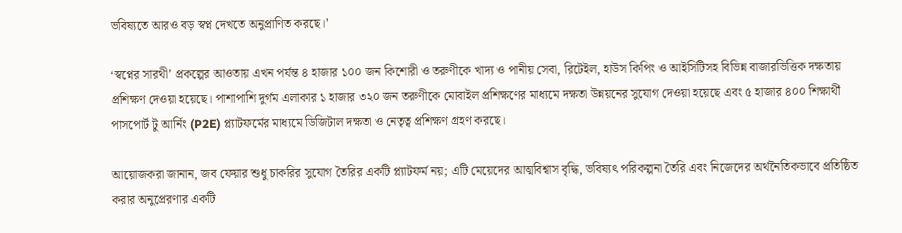ভবিষ্যতে আরও বড় স্বপ্ন দেখতে অনুপ্রাণিত করছে।’

‘স্বপ্নের সারথী’ প্রকল্পের আওতায় এখন পর্যন্ত ৪ হাজার ১০০ জন কিশোরী ও তরুণীকে খাদ্য ও পানীয় সেবা, রিটেইল, হাউস কিপিং ও আইসিটিসহ বিভিন্ন বাজারভিত্তিক দক্ষতায় প্রশিক্ষণ দেওয়া হয়েছে। পাশাপাশি দুর্গম এলাকার ১ হাজার ৩২০ জন তরুণীকে মোবাইল প্রশিক্ষণের মাধ্যমে দক্ষতা উন্নয়নের সুযোগ দেওয়া হয়েছে এবং ৫ হাজার ৪০০ শিক্ষার্থী পাসপোর্ট টু আর্নিং (P2E) প্ল্যাটফর্মের মাধ্যমে ডিজিটাল দক্ষতা ও নেতৃত্ব প্রশিক্ষণ গ্রহণ করছে।

আয়োজকরা জানান, জব ফেয়ার শুধু চাকরির সুযোগ তৈরির একটি প্ল্যাটফর্ম নয়; এটি মেয়েদের আত্মবিশ্বাস বৃদ্ধি, ভবিষ্যৎ পরিকল্পনা তৈরি এবং নিজেদের অর্থনৈতিকভাবে প্রতিষ্ঠিত করার অনুপ্রেরণার একটি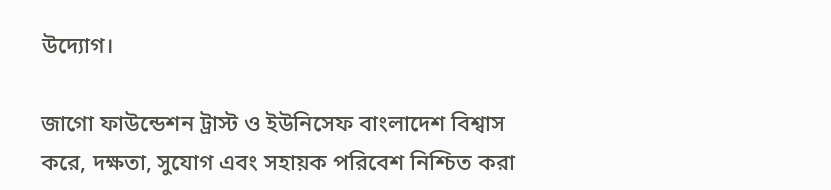উদ্যোগ।

জাগো ফাউন্ডেশন ট্রাস্ট ও ইউনিসেফ বাংলাদেশ বিশ্বাস করে, দক্ষতা, সুযোগ এবং সহায়ক পরিবেশ নিশ্চিত করা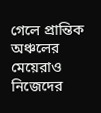গেলে প্রান্তিক অঞ্চলের মেয়েরাও নিজেদের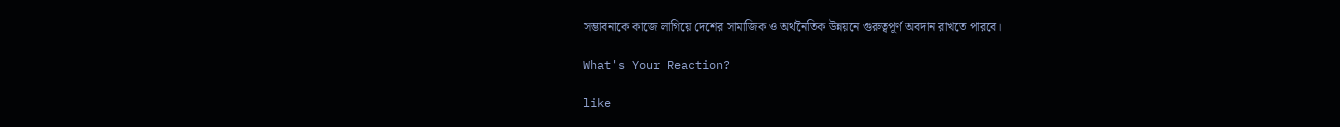সম্ভাবনাকে কাজে লাগিয়ে দেশের সামাজিক ও অর্থনৈতিক উন্নয়নে গুরুত্বপূর্ণ অবদান রাখতে পারবে।

What's Your Reaction?

like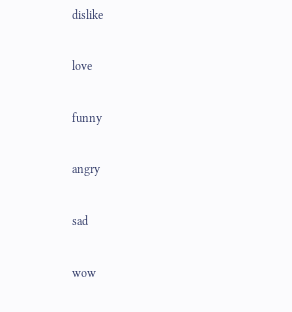dislike

love

funny

angry

sad

wow